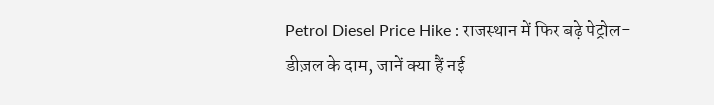Petrol Diesel Price Hike : राजस्थान में फिर बढ़े पेट्रोल-डीज़ल के दाम, जानें क्या हैं नई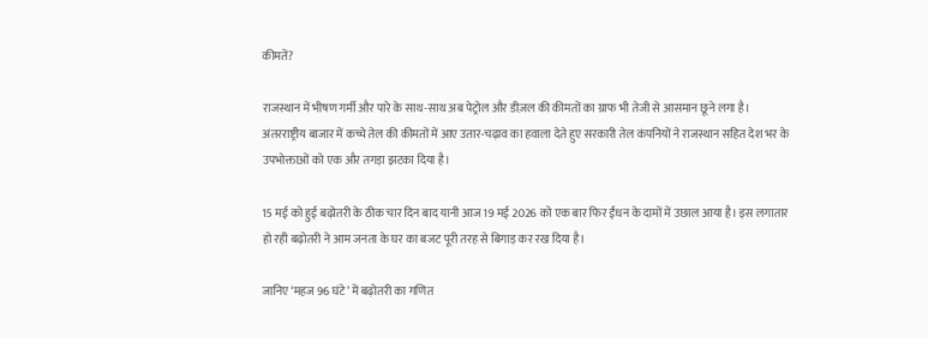कीमतें?

राजस्थान में भीषण गर्मी और पारे के साथ-साथ अब पेट्रोल और डीज़ल की कीमतों का ग्राफ भी तेजी से आसमान छूने लगा है। अंतरराष्ट्रीय बाजार में कच्चे तेल की कीमतों में आए उतार-चढ़ाव का हवाला देते हुए सरकारी तेल कंपनियों ने राजस्थान सहित देश भर के उपभोक्ताओं को एक और तगड़ा झटका दिया है।

15 मई को हुई बढ़ोतरी के ठीक चार दिन बाद यानी आज 19 मई 2026 को एक बार फिर ईंधन के दामों में उछाल आया है। इस लगातार हो रही बढ़ोतरी ने आम जनता के घर का बजट पूरी तरह से बिगाड़ कर रख दिया है।

जानिए ‘महज 96 घंटे’ में बढ़ोतरी का गणित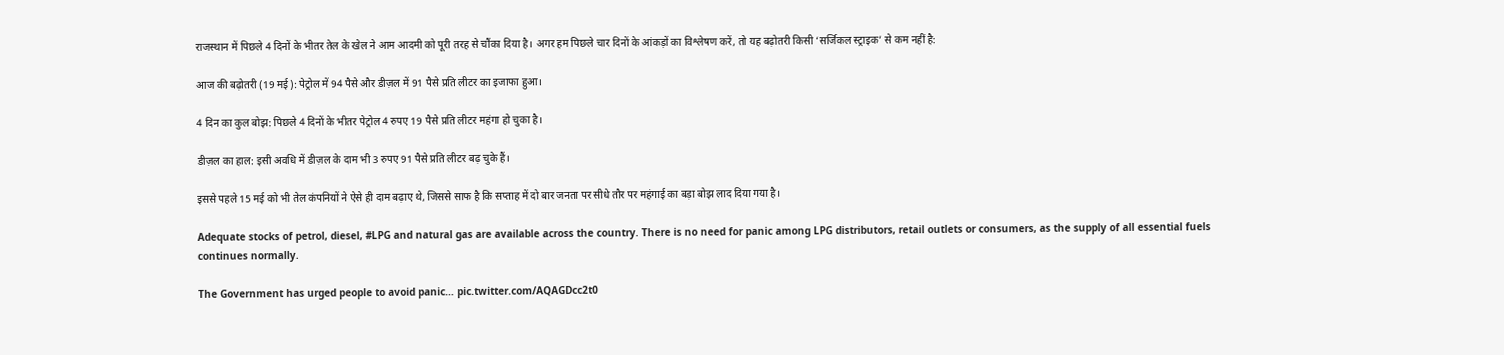राजस्थान में पिछले 4 दिनों के भीतर तेल के खेल ने आम आदमी को पूरी तरह से चौंका दिया है। अगर हम पिछले चार दिनों के आंकड़ों का विश्लेषण करें, तो यह बढ़ोतरी किसी ‘सर्जिकल स्ट्राइक’ से कम नहीं है:

आज की बढ़ोतरी (19 मई): पेट्रोल में 94 पैसे और डीज़ल में 91 पैसे प्रति लीटर का इजाफा हुआ।

4 दिन का कुल बोझ: पिछले 4 दिनों के भीतर पेट्रोल 4 रुपए 19 पैसे प्रति लीटर महंगा हो चुका है।

डीज़ल का हाल: इसी अवधि में डीज़ल के दाम भी 3 रुपए 91 पैसे प्रति लीटर बढ़ चुके हैं।

इससे पहले 15 मई को भी तेल कंपनियों ने ऐसे ही दाम बढ़ाए थे, जिससे साफ है कि सप्ताह में दो बार जनता पर सीधे तौर पर महंगाई का बड़ा बोझ लाद दिया गया है।

Adequate stocks of petrol, diesel, #LPG and natural gas are available across the country. There is no need for panic among LPG distributors, retail outlets or consumers, as the supply of all essential fuels continues normally.

The Government has urged people to avoid panic… pic.twitter.com/AQAGDcc2t0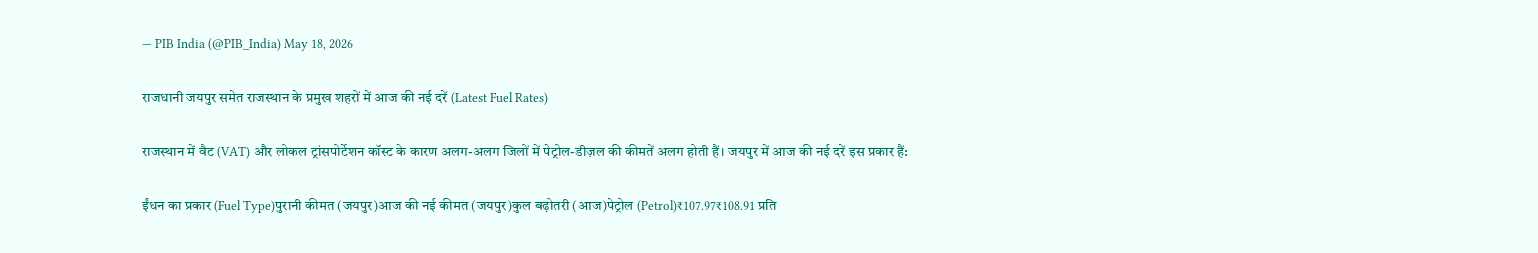— PIB India (@PIB_India) May 18, 2026

राजधानी जयपुर समेत राजस्थान के प्रमुख शहरों में आज की नई दरें (Latest Fuel Rates)

राजस्थान में वैट (VAT) और लोकल ट्रांसपोर्टेशन कॉस्ट के कारण अलग-अलग जिलों में पेट्रोल-डीज़ल की कीमतें अलग होती हैं। जयपुर में आज की नई दरें इस प्रकार हैं:

ईंधन का प्रकार (Fuel Type)पुरानी कीमत (जयपुर)आज की नई कीमत (जयपुर)कुल बढ़ोतरी (आज)पेट्रोल (Petrol)₹107.97₹108.91 प्रति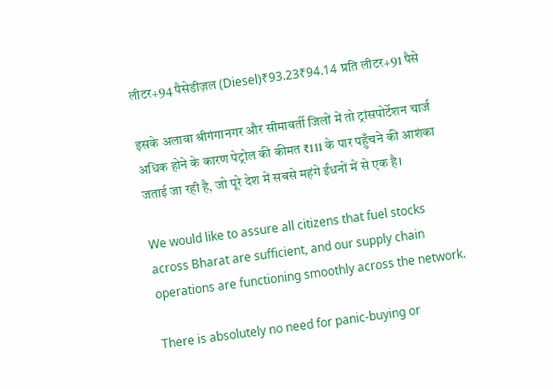लीटर+94 पैसेडीज़ल (Diesel)₹93.23₹94.14 प्रति लीटर+91 पैसे

इसके अलावा श्रीगंगानगर और सीमावर्ती जिलों में तो ट्रांसपोर्टेशन चार्ज अधिक होने के कारण पेट्रोल की कीमत ₹111 के पार पहुँचने की आशंका जताई जा रही है, जो पूरे देश में सबसे महंगे ईंधनों में से एक है।

We would like to assure all citizens that fuel stocks across Bharat are sufficient, and our supply chain operations are functioning smoothly across the network.

There is absolutely no need for panic-buying or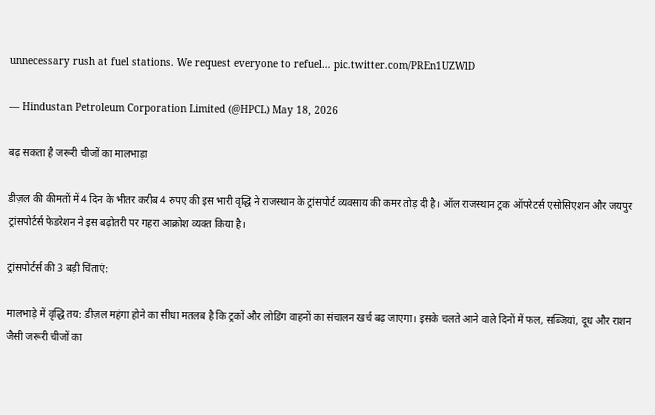unnecessary rush at fuel stations. We request everyone to refuel… pic.twitter.com/PREn1UZWlD

— Hindustan Petroleum Corporation Limited (@HPCL) May 18, 2026

बढ़ सकता है जरूरी चीजों का मालभाड़ा

डीज़ल की कीमतों में 4 दिन के भीतर करीब 4 रुपए की इस भारी वृद्धि ने राजस्थान के ट्रांसपोर्ट व्यवसाय की कमर तोड़ दी है। ऑल राजस्थान ट्रक ऑपरेटर्स एसोसिएशन और जयपुर ट्रांसपोर्टर्स फेडरेशन ने इस बढ़ोतरी पर गहरा आक्रोश व्यक्त किया है।

ट्रांसपोर्टर्स की 3 बड़ी चिंताएं:

मालभाड़े में वृद्धि तय: डीज़ल महंगा होने का सीधा मतलब है कि ट्रकों और लोडिंग वाहनों का संचालन खर्च बढ़ जाएगा। इसके चलते आने वाले दिनों में फल, सब्जियां, दूध और राशन जैसी जरूरी चीजों का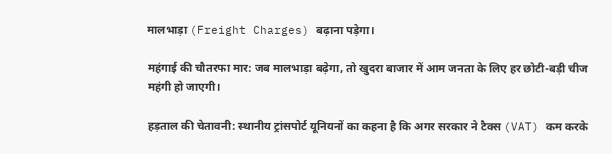मालभाड़ा (Freight Charges) बढ़ाना पड़ेगा।

महंगाई की चौतरफा मार: जब मालभाड़ा बढ़ेगा, तो खुदरा बाजार में आम जनता के लिए हर छोटी-बड़ी चीज महंगी हो जाएगी।

हड़ताल की चेतावनी: स्थानीय ट्रांसपोर्ट यूनियनों का कहना है कि अगर सरकार ने टैक्स (VAT) कम करके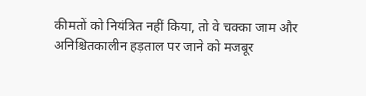कीमतों को नियंत्रित नहीं किया, तो वे चक्का जाम और अनिश्चितकालीन हड़ताल पर जाने को मजबूर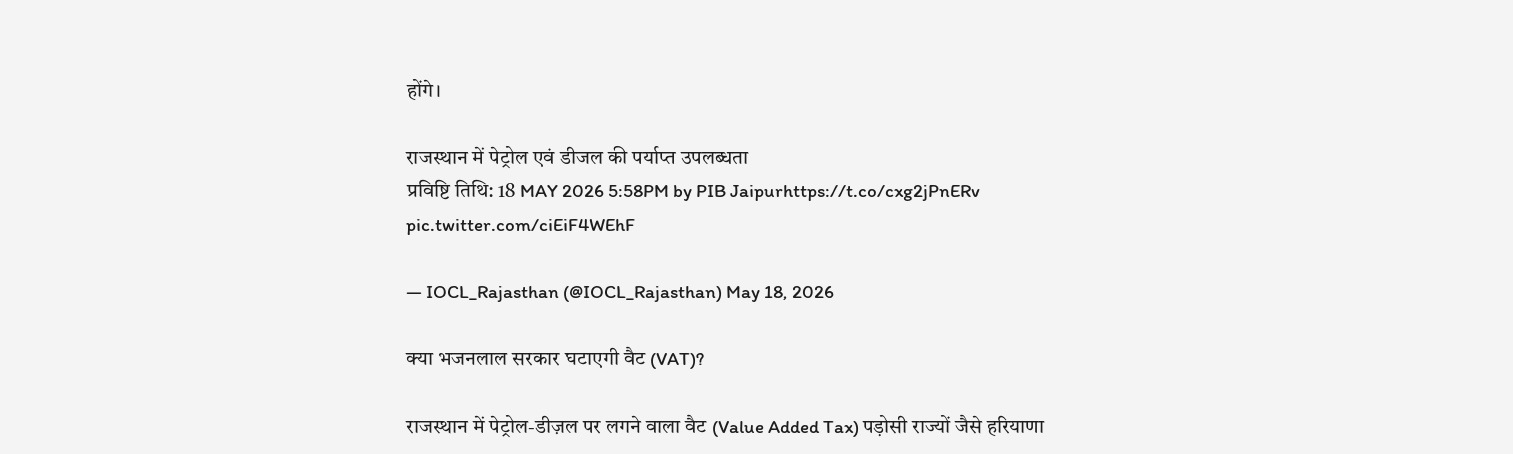होंगे।

राजस्थान में पेट्रोल एवं डीजल की पर्याप्त उपलब्धता
प्रविष्टि तिथि: 18 MAY 2026 5:58PM by PIB Jaipurhttps://t.co/cxg2jPnERv pic.twitter.com/ciEiF4WEhF

— IOCL_Rajasthan (@IOCL_Rajasthan) May 18, 2026

क्या भजनलाल सरकार घटाएगी वैट (VAT)?

राजस्थान में पेट्रोल-डीज़ल पर लगने वाला वैट (Value Added Tax) पड़ोसी राज्यों जैसे हरियाणा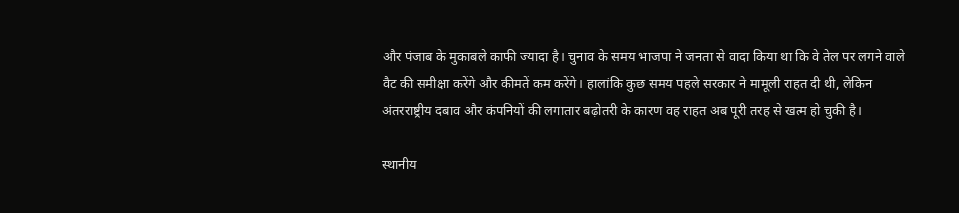और पंजाब के मुकाबले काफी ज्यादा है। चुनाव के समय भाजपा ने जनता से वादा किया था कि वे तेल पर लगने वाले वैट की समीक्षा करेंगे और कीमतें कम करेंगे। हालांकि कुछ समय पहले सरकार ने मामूली राहत दी थी, लेकिन अंतरराष्ट्रीय दबाव और कंपनियों की लगातार बढ़ोतरी के कारण वह राहत अब पूरी तरह से खत्म हो चुकी है।

स्थानीय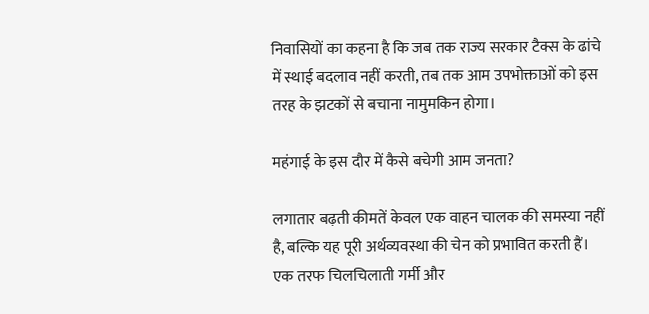निवासियों का कहना है कि जब तक राज्य सरकार टैक्स के ढांचे में स्थाई बदलाव नहीं करती, तब तक आम उपभोक्ताओं को इस तरह के झटकों से बचाना नामुमकिन होगा।

महंगाई के इस दौर में कैसे बचेगी आम जनता?

लगातार बढ़ती कीमतें केवल एक वाहन चालक की समस्या नहीं है, बल्कि यह पूरी अर्थव्यवस्था की चेन को प्रभावित करती हैं। एक तरफ चिलचिलाती गर्मी और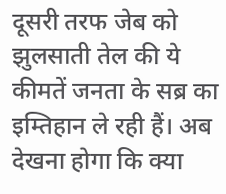दूसरी तरफ जेब को झुलसाती तेल की ये कीमतें जनता के सब्र का इम्तिहान ले रही हैं। अब देखना होगा कि क्या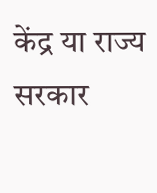केंद्र या राज्य सरकार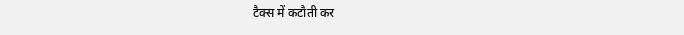टैक्स में कटौती कर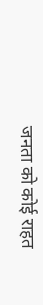जनता को कोई राहत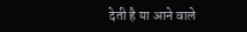देती है या आने वाले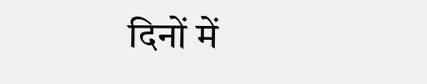दिनों में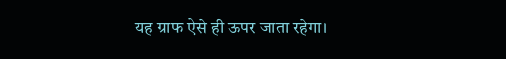यह ग्राफ ऐसे ही ऊपर जाता रहेगा।